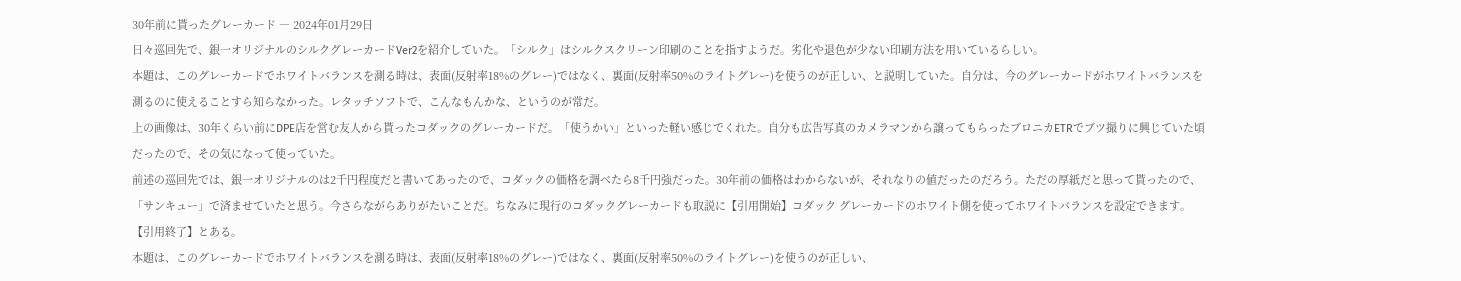30年前に貰ったグレーカード ― 2024年01月29日
日々巡回先で、銀一オリジナルのシルクグレーカードVer2を紹介していた。「シルク」はシルクスクリーン印刷のことを指すようだ。劣化や退色が少ない印刷方法を用いているらしい。
本題は、このグレーカードでホワイトバランスを測る時は、表面(反射率18%のグレー)ではなく、裏面(反射率50%のライトグレー)を使うのが正しい、と説明していた。自分は、今のグレーカードがホワイトバランスを測るのに使えることすら知らなかった。レタッチソフトで、こんなもんかな、というのが常だ。
上の画像は、30年くらい前にDPE店を営む友人から貰ったコダックのグレーカードだ。「使うかい」といった軽い感じでくれた。自分も広告写真のカメラマンから譲ってもらったブロニカETRでブツ撮りに興じていた頃だったので、その気になって使っていた。
前述の巡回先では、銀一オリジナルのは2千円程度だと書いてあったので、コダックの価格を調べたら8千円強だった。30年前の価格はわからないが、それなりの値だったのだろう。ただの厚紙だと思って貰ったので、「サンキュー」で済ませていたと思う。今さらながらありがたいことだ。ちなみに現行のコダックグレーカードも取説に【引用開始】コダック グレーカードのホワイト側を使ってホワイトバランスを設定できます。【引用終了】とある。
本題は、このグレーカードでホワイトバランスを測る時は、表面(反射率18%のグレー)ではなく、裏面(反射率50%のライトグレー)を使うのが正しい、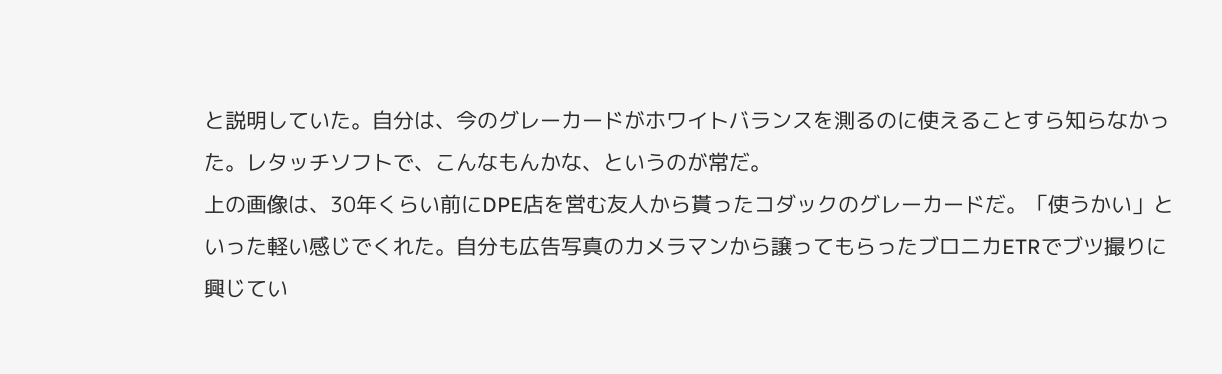と説明していた。自分は、今のグレーカードがホワイトバランスを測るのに使えることすら知らなかった。レタッチソフトで、こんなもんかな、というのが常だ。
上の画像は、30年くらい前にDPE店を営む友人から貰ったコダックのグレーカードだ。「使うかい」といった軽い感じでくれた。自分も広告写真のカメラマンから譲ってもらったブロニカETRでブツ撮りに興じてい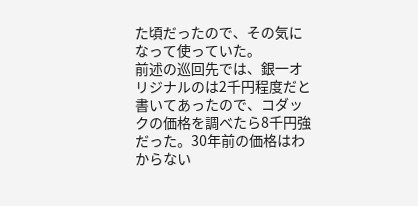た頃だったので、その気になって使っていた。
前述の巡回先では、銀一オリジナルのは2千円程度だと書いてあったので、コダックの価格を調べたら8千円強だった。30年前の価格はわからない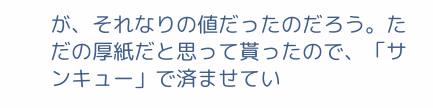が、それなりの値だったのだろう。ただの厚紙だと思って貰ったので、「サンキュー」で済ませてい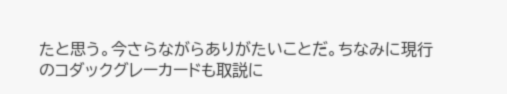たと思う。今さらながらありがたいことだ。ちなみに現行のコダックグレーカードも取説に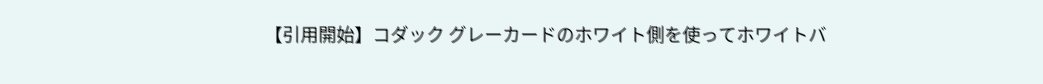【引用開始】コダック グレーカードのホワイト側を使ってホワイトバ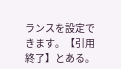ランスを設定できます。【引用終了】とある。